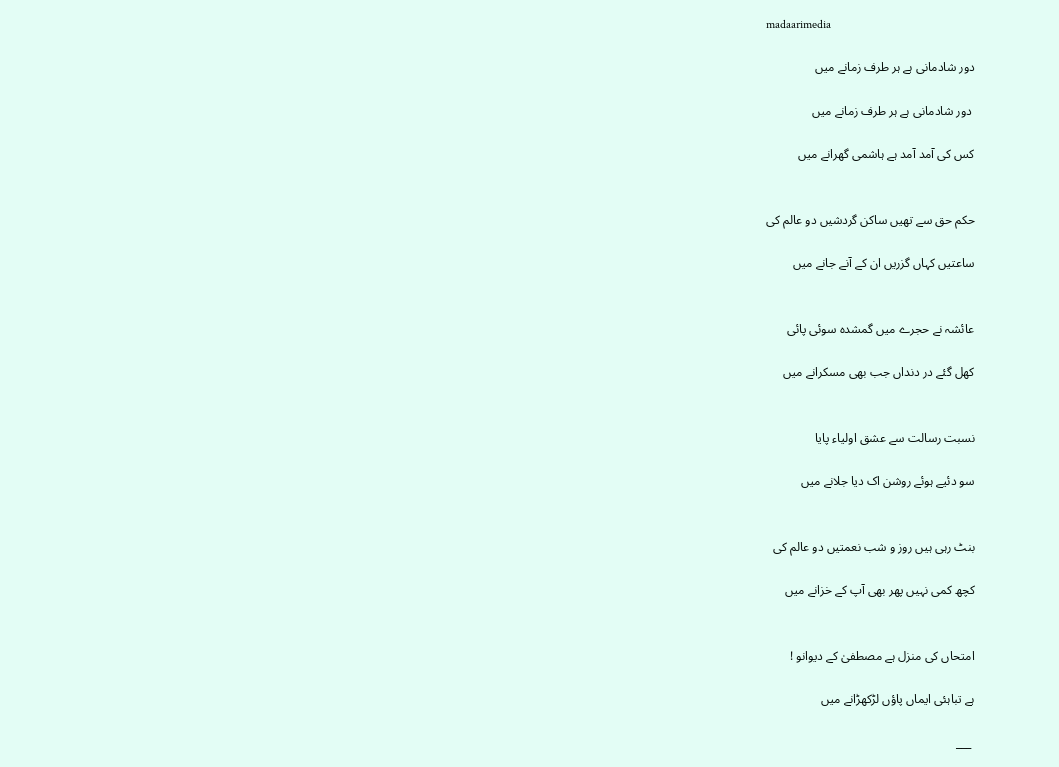madaarimedia

دور شادمانی ہے ہر طرف زمانے میں

 دور شادمانی ہے ہر طرف زمانے میں

کس کی آمد آمد ہے ہاشمی گھرانے میں


حکم حق سے تھیں ساکن گردشیں دو عالم کی

ساعتیں کہاں گزریں ان کے آنے جانے میں


عائشہ نے حجرے میں گمشدہ سوئی پائی

کھل گئے در دنداں جب بھی مسکرانے میں


نسبت رسالت سے عشق اولیاء پایا

سو دئیے ہوئے روشن اک دیا جلانے میں


بنٹ رہی ہیں روز و شب نعمتیں دو عالم کی

کچھ کمی نہیں پھر بھی آپ کے خزانے میں


امتحاں کی منزل ہے مصطفیٰ کے دیوانو !

ہے تباہئی ایماں پاؤں لڑکھڑانے میں

 ___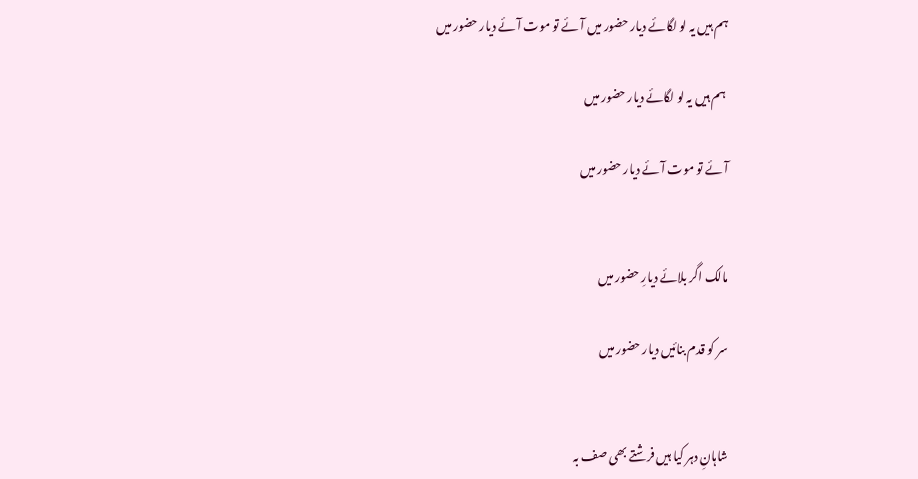ہم ہیں یہ لو لگائے دیار حضور میں آئے تو موت آئے دیار حضور میں

 ہم ہیں یہ لو لگائے دیار حضور میں

آئے تو موت آئے دیار حضور میں


مالک اگر بلائے دیارِ حضور میں

سر کو قدم بنائیں دیار حضور میں


شاہانِ دہر کیا ہیں فرشتے بھی صف بہ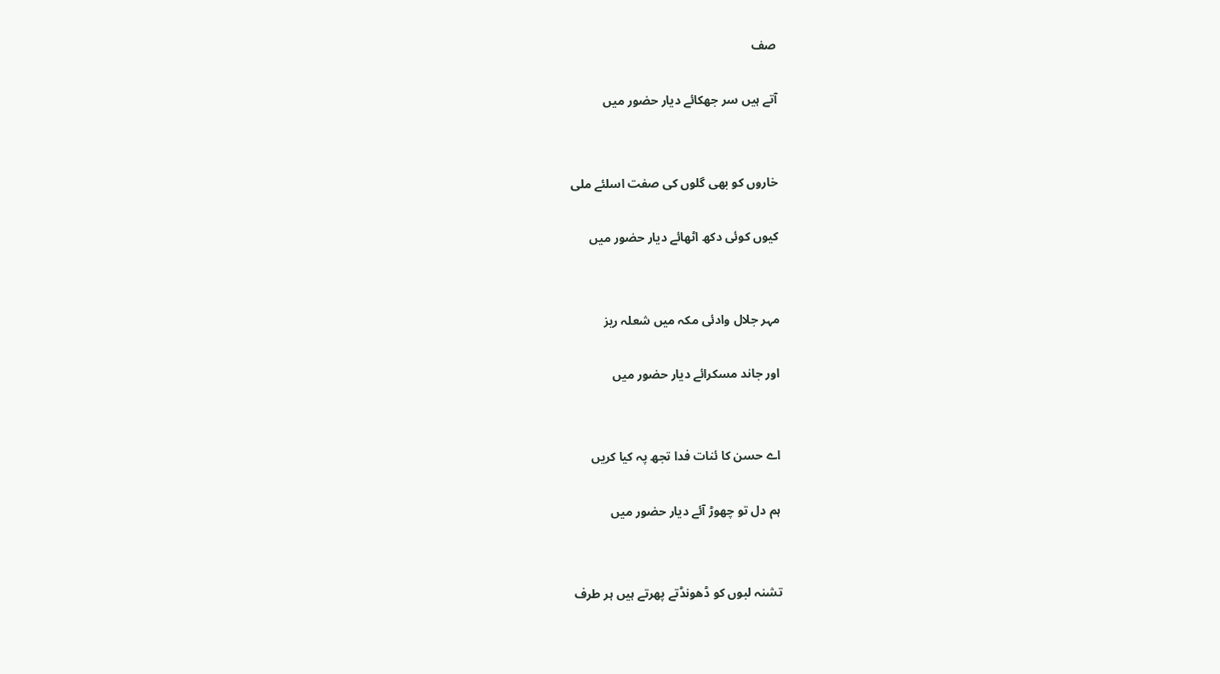صف

آتے ہیں سر جھکائے دیار حضور میں


خاروں کو بھی گلوں کی صفت اسلئے ملی

کیوں کوئی دکھ اٹھائے دیار حضور میں


مہر جلال وادئی مکہ میں شعلہ ریز

اور جاند مسکرائے دیار حضور میں


اے حسن کا ئنات فدا تجھ پہ کیا کریں

ہم دل تو چھوڑ آئے دیار حضور میں


تشنہ لبوں کو ڈھونڈتے پھرتے ہیں ہر طرف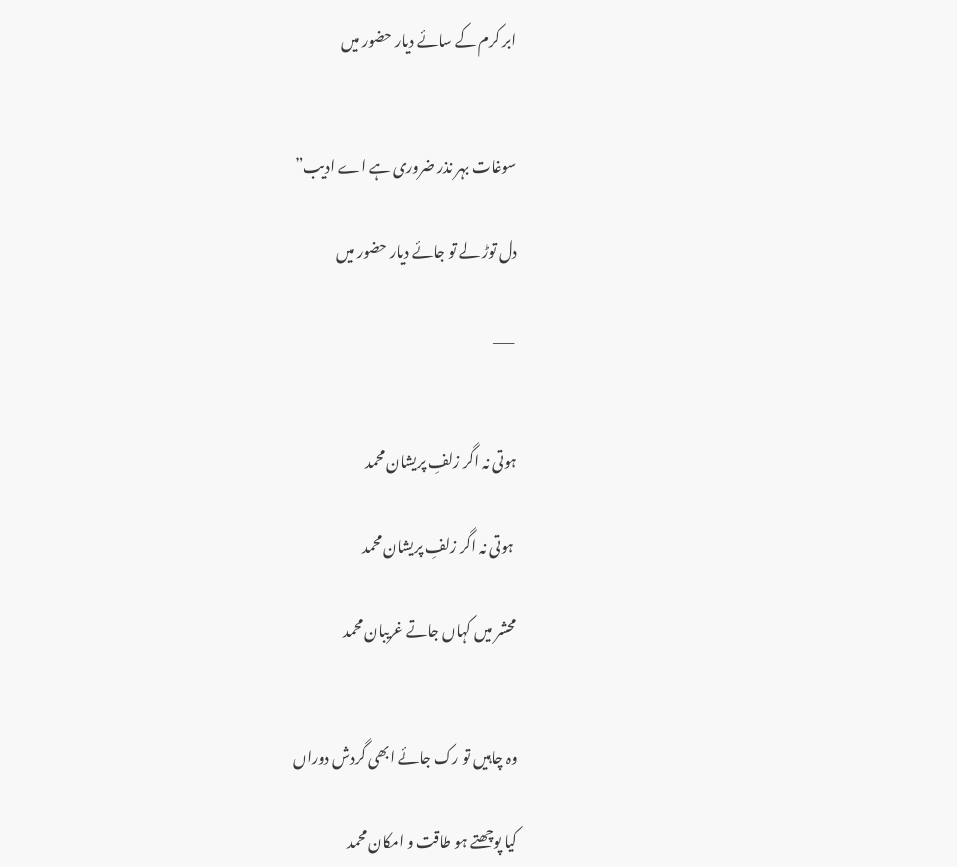ابر کرم کے سائے دیار حضور میں


سوغات بہر نذر ضروری ہے اے ادیب”

دل توڑ لے تو جائے دیار حضور میں

 ___


ہوتی نہ اگر زلفِ پریشان محمد

 ہوتی نہ اگر زلفِ پریشان محمد

محشر میں کہاں جاتے غریبان محمد


وہ چاہیں تو رک جائے ابھی گردش دوراں

کیا پوچھتے ہو طاقت و امکان محمد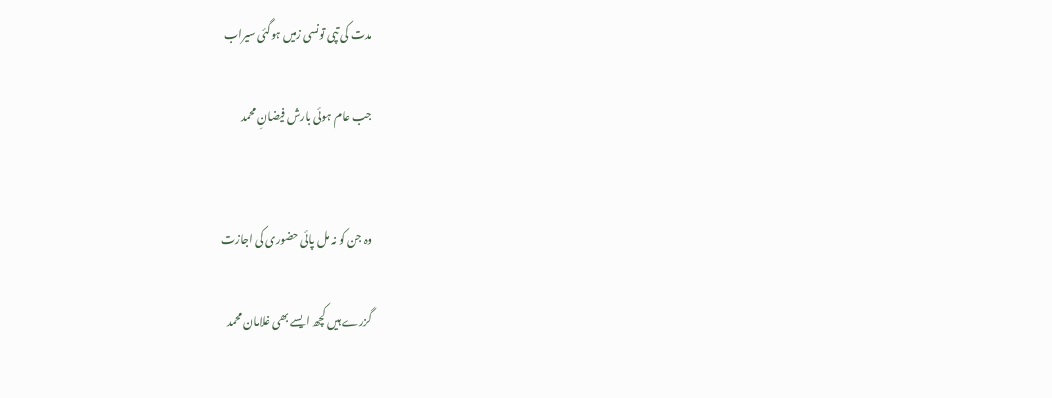مدت کی تپی تونسی زمیں ہوگئی سیراب

جب عام ہوئی بارش فیضانِ محمد


وہ جن کو نہ مل پائی حضوری کی اجازت

گزرے ہیں کچھ ایسے بھی غلامان محمد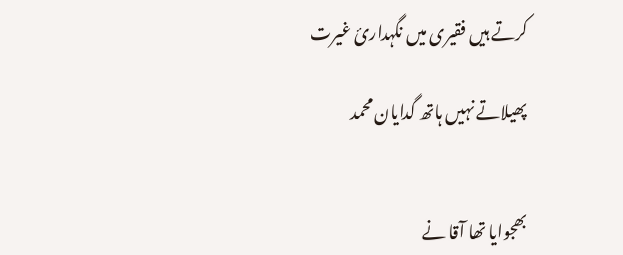کرتے ہیں فقیری میں نگہدارئ غیرت

پھیلاتے نہیں ہاتھ گدایان محمد


بھجوایا تھا آقا نے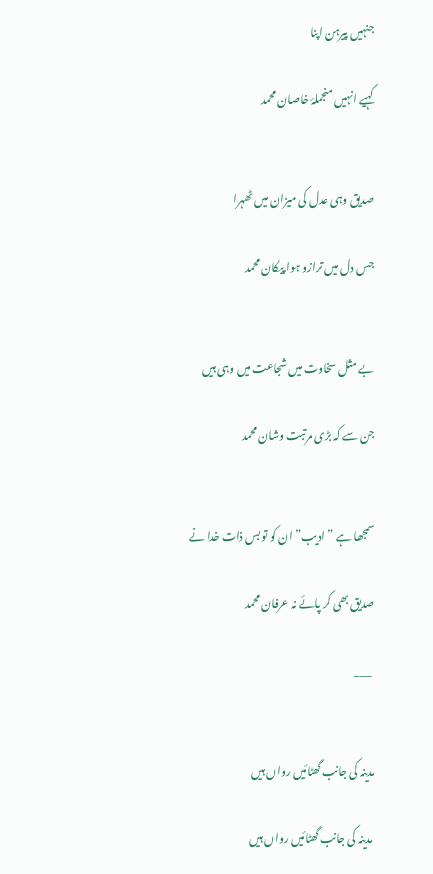جنہیں پیرہن اپنا

کہیے انہیں منجملۂ خاصان محمد


صدیق وہی عدل کی میزان میں ٹھہرا

جس دل میں ترازو ہوا پیکان محمد


بے مثل سخاوت میں شجاعت میں وہی ہیں

جن سے کہ بڑی مرتبت وشان محمد


سمجھا ہے ” ادیب” ان کو تو بس ذات خدا نے

صدیق بھی کر پائے نہ عرفان محمد

 ___


مدینہ کی جانب گھٹائیں رواں ہیں

 مدینہ کی جانب گھٹائیں رواں ہیں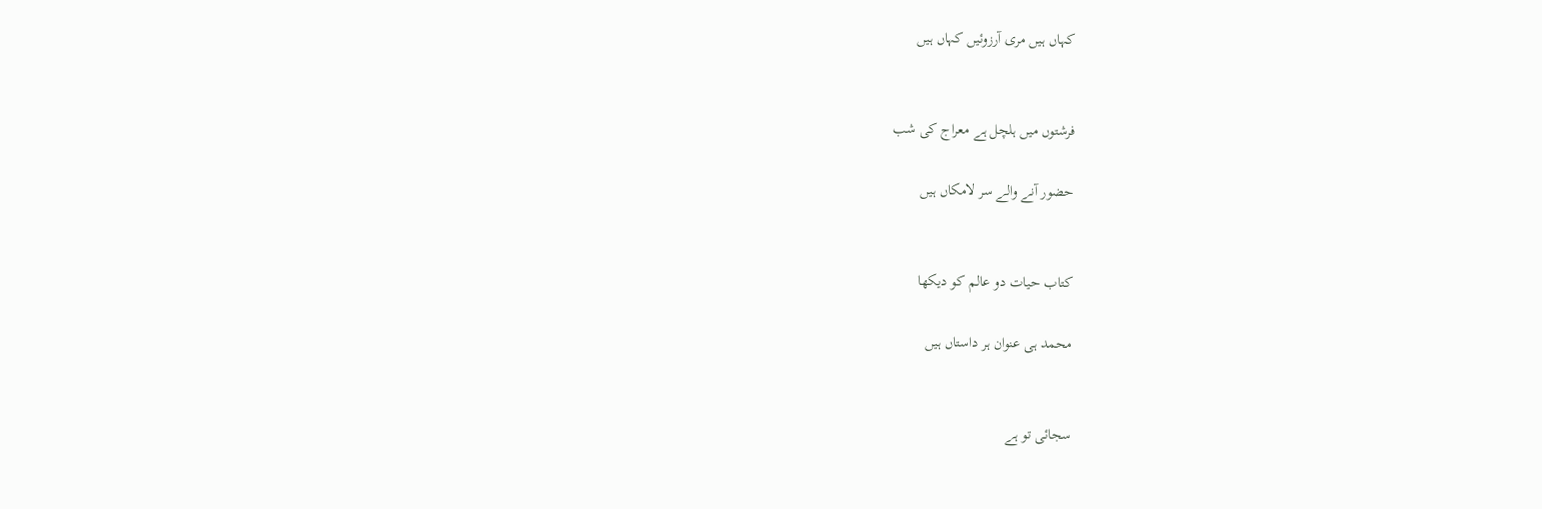کہاں ہیں مری آرزوئیں کہاں ہیں


فرشتوں میں ہلچل ہے معراج کی شب

حضور آنے والے سر لامکاں ہیں


کتاب حیات دو عالم کو دیکھا

محمد ہی عنوان ہر داستاں ہیں


سجائی تو ہے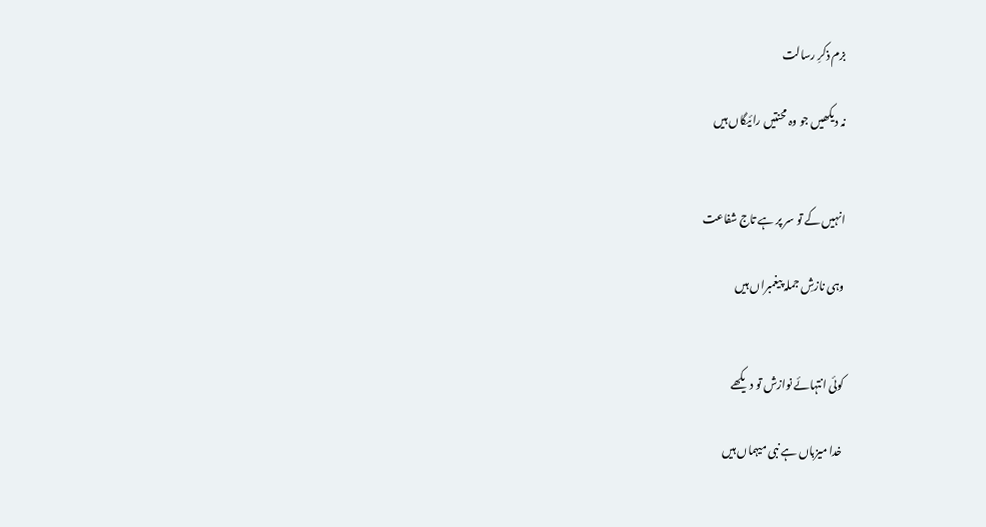بزم ذکرِ رسالت

نہ دیکھیں جو وہ محنتیں رائیگاں ہیں


انہیں کے تو سر پر ہے تاج شفاعت

وہی نازشِ جملہ پیغمبراں ہیں


کوئی انتہائے نوازش تو دیکھے

خدا میزباں ہے نبی میہماں ہیں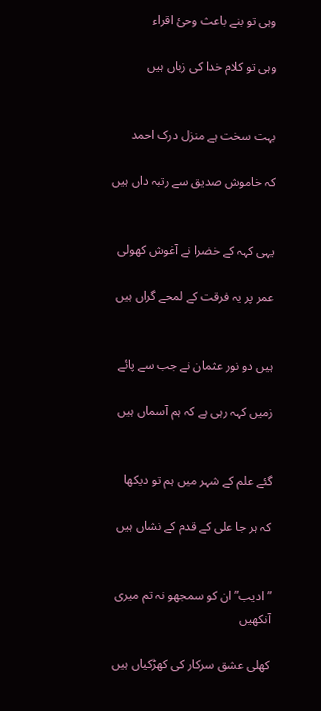وہی تو بنے باعث وحئ اقراء

وہی تو کلام خدا کی زباں ہیں


بہت سخت ہے منزل درک احمد

کہ خاموش صدیق سے رتبہ داں ہیں


یہی کہہ کے خضرا نے آغوش کھولی

عمر پر یہ فرقت کے لمحے گراں ہیں


ہیں دو نور عثمان نے جب سے پائے

زمیں کہہ رہی ہے کہ ہم آسماں ہیں


گئے علم کے شہر میں ہم تو دیکھا

کہ ہر جا علی کے قدم کے نشاں ہیں


” ادیب” ان کو سمجھو نہ تم میری آنکھیں

کھلی عشق سرکار کی کھڑکیاں ہیں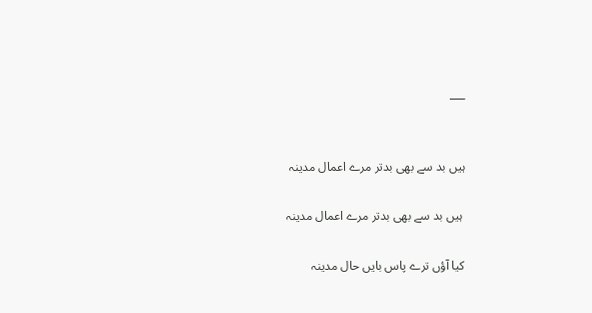___


ہیں بد سے بھی بدتر مرے اعمال مدینہ

 ہیں بد سے بھی بدتر مرے اعمال مدینہ

کیا آؤں ترے پاس بایں حال مدینہ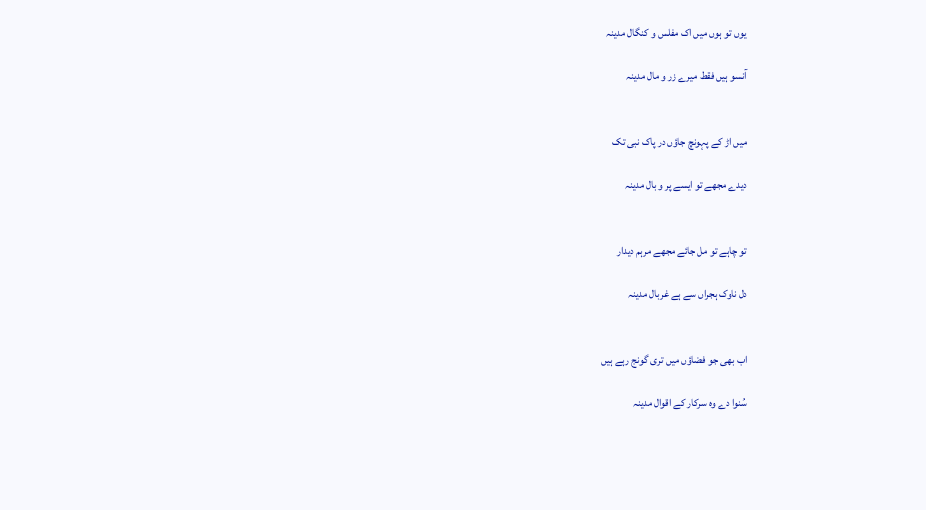یوں تو ہوں میں اک مفلس و کنگال مدینہ

آنسو ہیں فقط میرے زر و مال مدینہ


میں اڑ کے پہونچ جاؤں در پاک نبی تک

دیدے مجھے تو ایسے پر و بال مدینہ


تو چاہے تو مل جائے مجھے مرہم دیدار

دل ناوک ہجراں سے ہے غربال مدینہ


اب بھی جو فضاؤں میں تری گونج رہے ہیں

سُنوا دے وہ سرکار کے اقوال مدینہ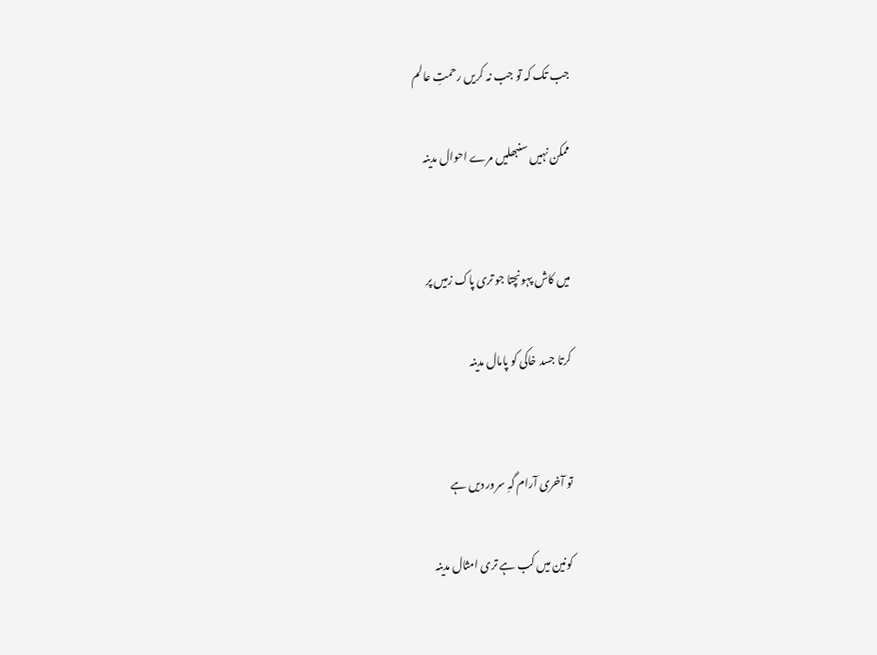جب تک کہ تو جب نہ کریں رحمتِ عالم

ممکن نہیں سنبھلیں مرے احوال مدینہ


میں کاش پہونچتا جو تری پاک زمیں پر

کرتا جسد خاکی کو پامال مدینہ


تو آخری آرام گہِ سرور دیں ہے

کونین میں کب ہے تری امثال مدینہ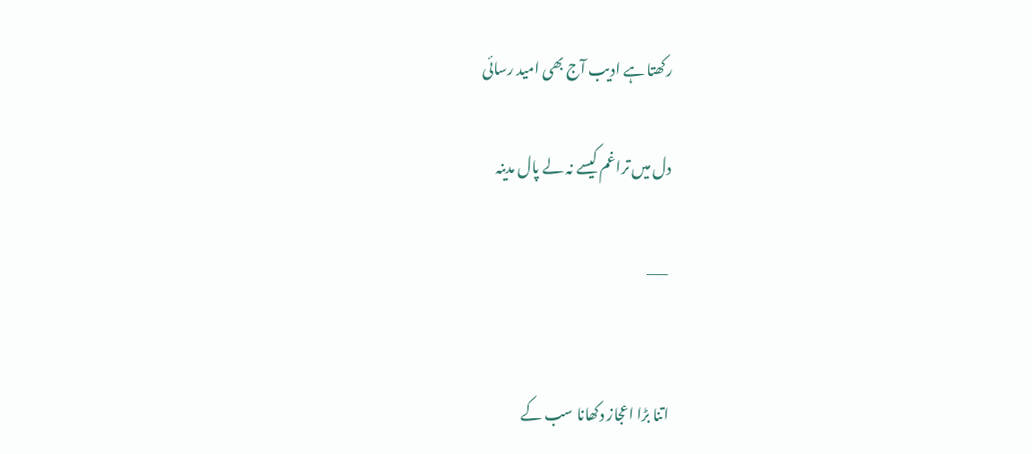رکھتا ہے ادیب آج بھی امید رسائی

دل میں تراغم کیسے نہ لے پال مدینہ

 ___


اتنا بڑا اعجاز دکھانا سب کے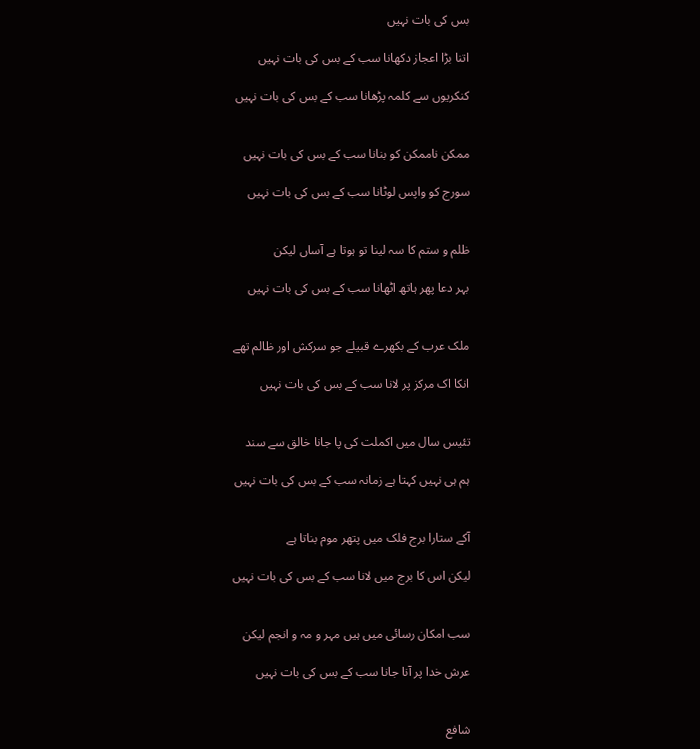بس کی بات نہیں

اتنا بڑا اعجاز دکھانا سب کے بس کی بات نہیں

کنکریوں سے کلمہ پڑھانا سب کے بس کی بات نہیں


ممکن ناممکن کو بنانا سب کے بس کی بات نہیں

سورج کو واپس لوٹانا سب کے بس کی بات نہیں


ظلم و ستم کا سہ لینا تو ہوتا ہے آساں لیکن

بہر دعا پھر ہاتھ اٹھانا سب کے بس کی بات نہیں


ملک عرب کے بکھرے قبیلے جو سرکش اور ظالم تھے

انکا اک مرکز پر لانا سب کے بس کی بات نہیں


تئیس سال میں اکملت کی پا جانا خالق سے سند

ہم ہی نہیں کہتا ہے زمانہ سب کے بس کی بات نہیں


آکے ستارا برج فلک میں پتھر موم بناتا ہے

لیکن اس کا برج میں لانا سب کے بس کی بات نہیں


سب امکان رسائی میں ہیں مہر و مہ و انجم لیکن

عرش خدا پر آنا جانا سب کے بس کی بات نہیں


شافع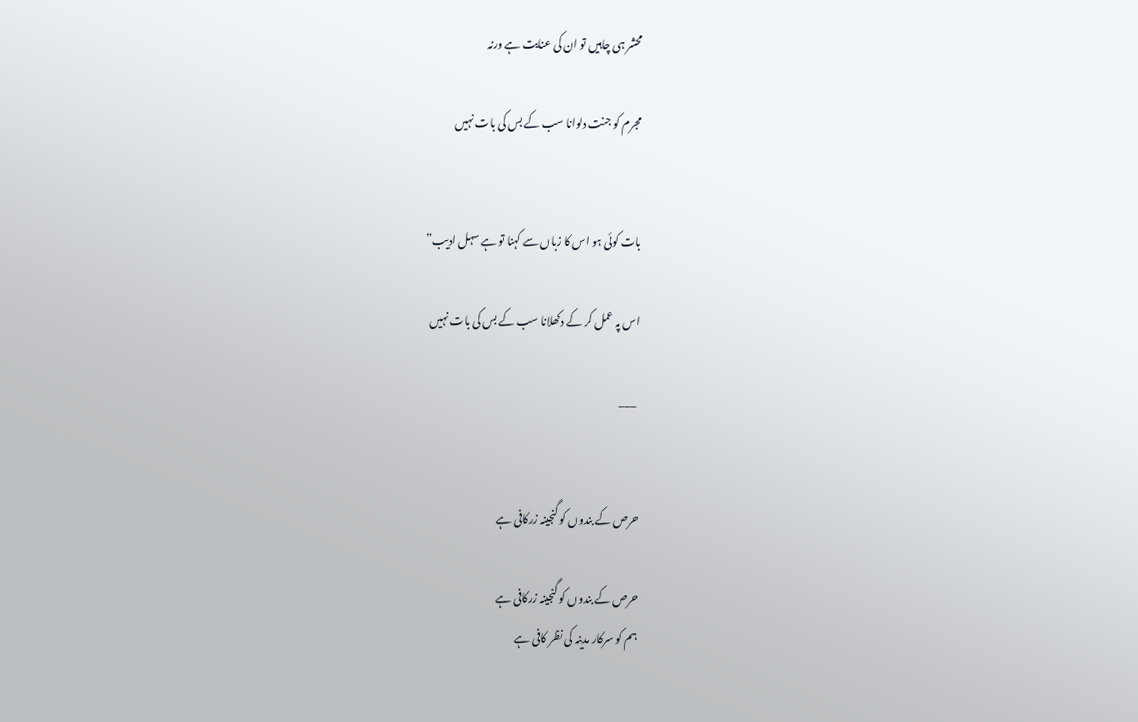محشر ہی چاہیں تو ان کی عنایت ہے ورنہ

مجرم کو جنت دلوانا سب کے بس کی بات نہیں


بات کوئی ہو اس کا زباں سے کہنا تو ہے سہل ادیب”

اس پہ عمل کر کے دکھلانا سب کے بس کی بات نہیں

 ___


حرص کے بندوں کو گنجینہ زرکافی ہے

حرص کے بندوں کو گنجینہ زرکافی ہے
ہم کو سرکار مدینہ کی نظر کافی ہے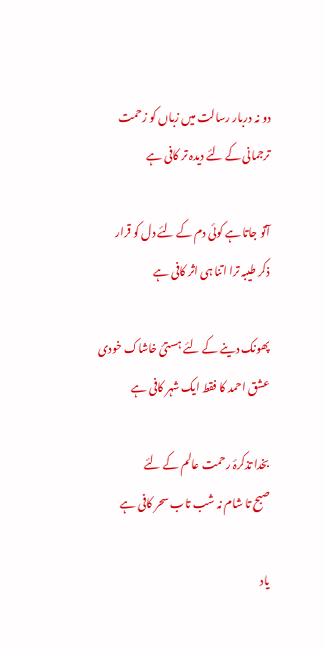دو نہ دربار رسالت میں زباں کو زحمت
ترجمانی کے لئے دیدہ تر کافی ہے

آتو جاتا ہے کوئی دم کے لئے دل کو قرار
ذکر طیبہ ترا اتنا ہی اثر کافی ہے

پھونک دینے کے لئے ہستئ خاشاک خودی
عشق احمد کا فقط ایک شہر کافی ہے

بخدا تذکرۂ رحمت عالم کے لئے
صبح تا شام نہ شب تاب سحر کافی ہے

یاد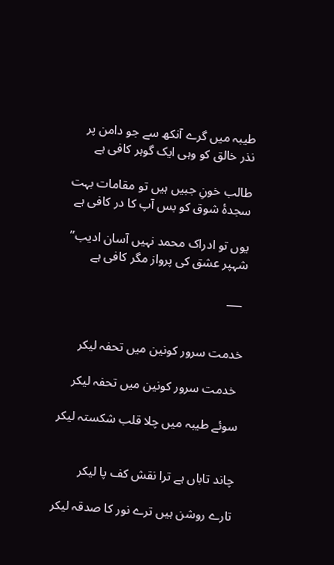طیبہ میں گرے آنکھ سے جو دامن پر
نذر خالق کو وہی ایک گوہر کافی ہے

طالب خونِ جبیں ہیں تو مقامات بہت
سجدۂ شوق کو بس آپ کا در کافی ہے

یوں تو ادراک محمد نہیں آسان ادیب”
شہپر عشق کی پرواز مگر کافی ہے

 ___


خدمت سرور کونین میں تحفہ لیکر

 خدمت سرور کونین میں تحفہ لیکر

سوئے طیبہ میں چلا قلب شکستہ لیکر


چاند تاباں ہے ترا نقش کف پا لیکر

تارے روشن ہیں ترے نور کا صدقہ لیکر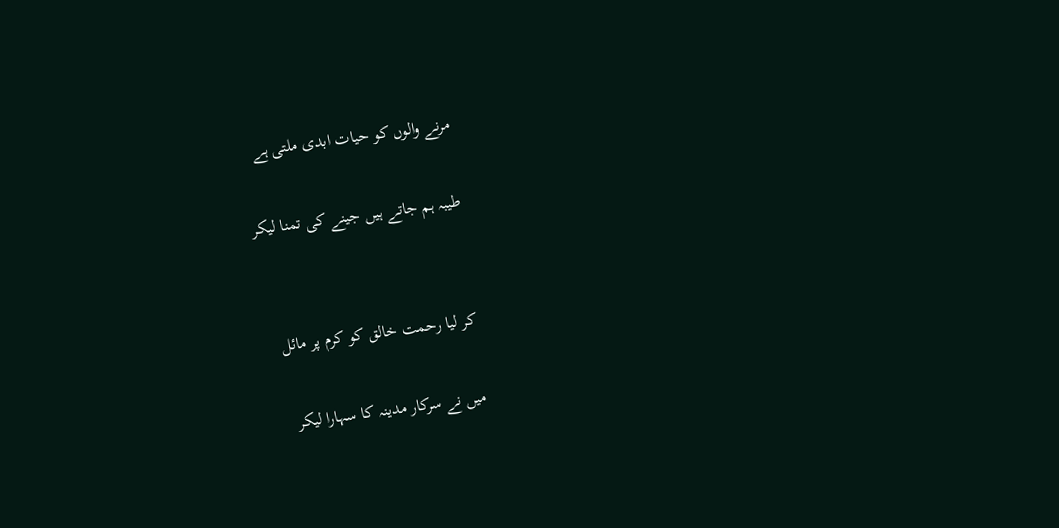مرنے والوں کو حیات ابدی ملتی ہے

طیبہ ہم جاتے ہیں جینے کی تمنا لیکر


کر لیا رحمت خالق کو کرم پر مائل

میں نے سرکار مدینہ کا سہارا لیکر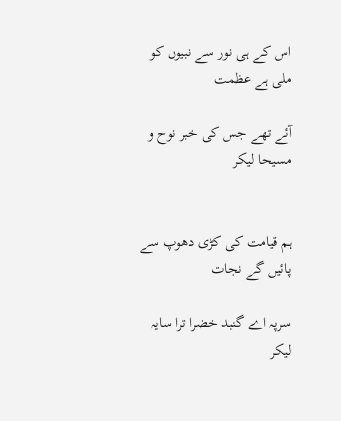اس کے ہی نور سے نبیوں کو ملی ہے عظمت

آئے تھے جس کی خبر نوح و مسیحا لیکر


ہم قیامت کی کڑی دھوپ سے پائیں گے نجات

سرپہ اے گنبد خضرا ترا سایہ لیکر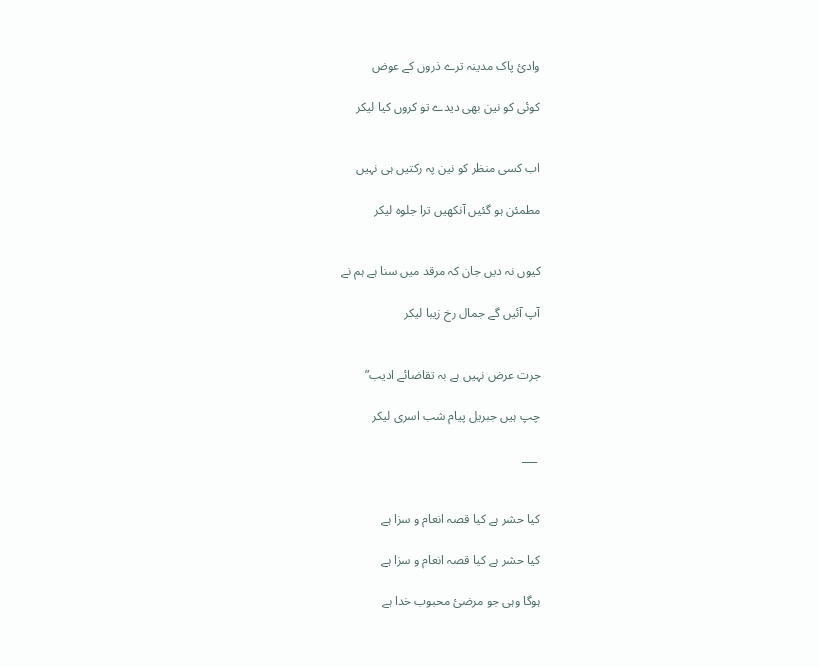وادئ پاک مدینہ ترے ذروں کے عوض

کوئی کو نین بھی دیدے تو کروں کیا لیکر


اب کسی منظر کو نین پہ رکتیں ہی نہیں

مطمئن ہو گئیں آنکھیں ترا جلوہ لیکر


کیوں نہ دیں جان کہ مرقد میں سنا ہے ہم نے

آپ آئیں گے جمال رخ زیبا لیکر


جرت عرض نہیں ہے بہ تقاضائے ادیب”

چپ ہیں جبریل پیام شب اسری لیکر

 ___


کیا حشر ہے کیا قصہ انعام و سزا ہے

کیا حشر ہے کیا قصہ انعام و سزا ہے

ہوگا وہی جو مرضئ محبوب خدا ہے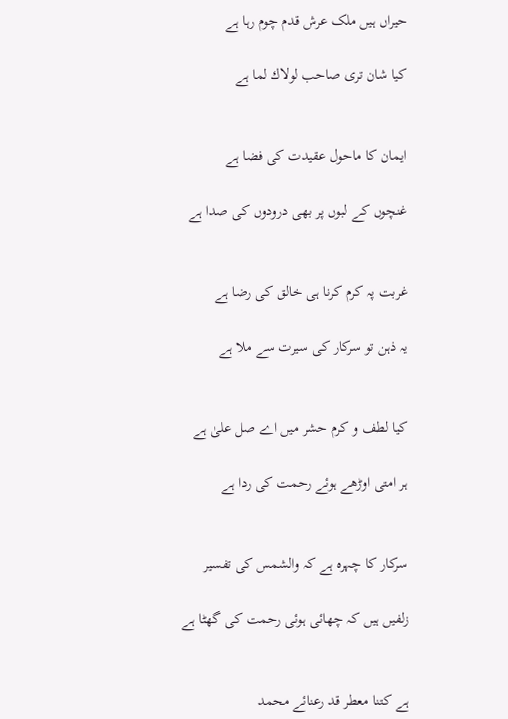حیراں ہیں ملک عرش قدم چوم رہا ہے

کیا شان تری صاحب لولاك لما ہے


ایمان کا ماحول عقیدت کی فضا ہے

غنچوں کے لبوں پر بھی درودوں کی صدا ہے


غربت پہ کرم کرنا ہی خالق کی رضا ہے

یہ ذہن تو سرکار کی سیرت سے ملا ہے


کیا لطف و کرم حشر میں اے صل علیٰ ہے

ہر امتی اوڑھے ہوئے رحمت کی ردا ہے


سرکار کا چہرہ ہے کہ والشمس کی تفسیر

زلفیں ہیں کہ چھائی ہوئی رحمت کی گھٹا ہے


ہے کتنا معطر قد رعنائے محمد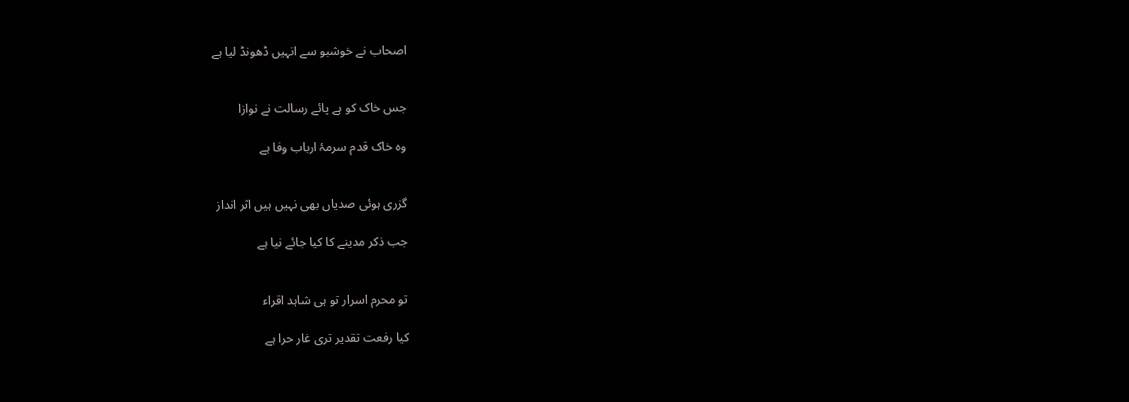اصحاب نے خوشبو سے انہیں ڈھونڈ لیا ہے


جس خاک کو ہے پائے رسالت نے نوازا

وہ خاک قدم سرمۂ ارباب وفا ہے


گزری ہوئی صدیاں بھی نہیں ہیں اثر انداز

جب ذکر مدینے کا کیا جائے نیا ہے


تو محرم اسرار تو ہی شاہد اقراء

کیا رفعت تقدیر تری غار حرا ہے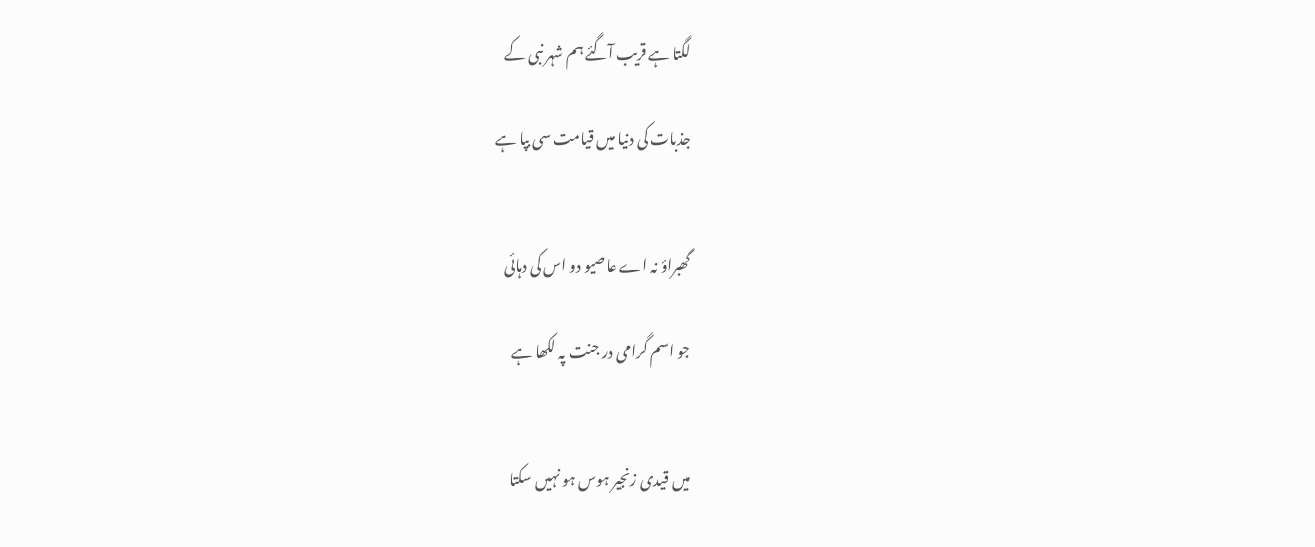لگتا ہے قریب آگئے ہم شہر نبی کے

جذبات کی دنیا میں قیامت سی بپا ہے


گھبراؤ نہ اے عاصیو دو اس کی دہائی

جو اسم گرامی در جنت پہ لکھا ہے


میں قیدی زنجیر ہوس ہو نہیں سکتا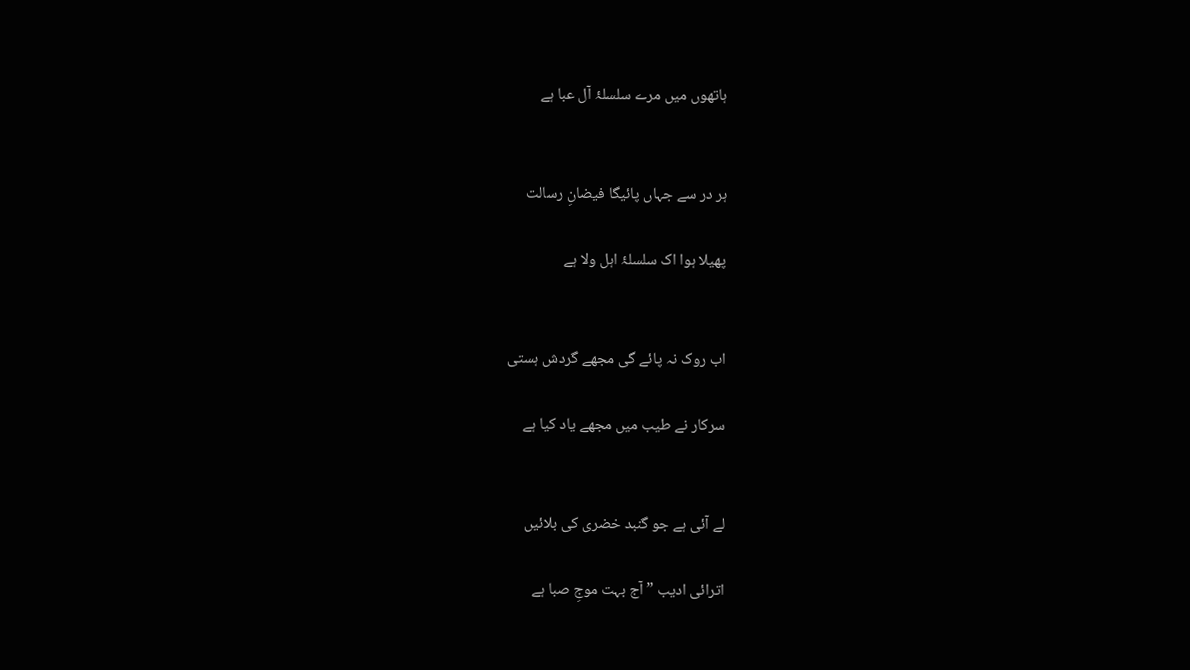ہاتھوں میں مرے سلسلۂ آل عبا ہے


ہر در سے جہاں پائیگا فیضانِ رسالت

پھیلا ہوا اک سلسلۂ اہل ولا ہے


اب روک نہ پائے گی مجھے گردش ہستی

سرکار نے طیب میں مجھے یاد کیا ہے


لے آئی ہے جو گنبد خضری کی بلائیں

اترائی ادیب ” آج بہت موجِ صبا ہے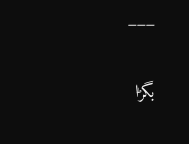___


بگڑا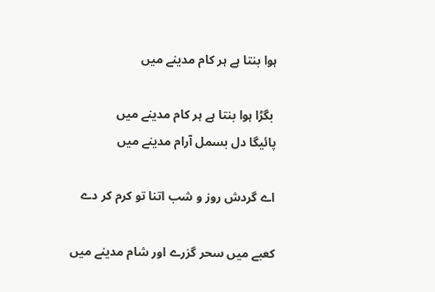ہوا بنتا ہے ہر کام مدینے میں

 بگڑا ہوا بنتا ہے ہر کام مدینے میں
پائیگا دل بسمل آرام مدینے میں

اے گردش روز و شب اتنا تو کرم کر دے

کعبے میں سحر گزرے اور شام مدینے میں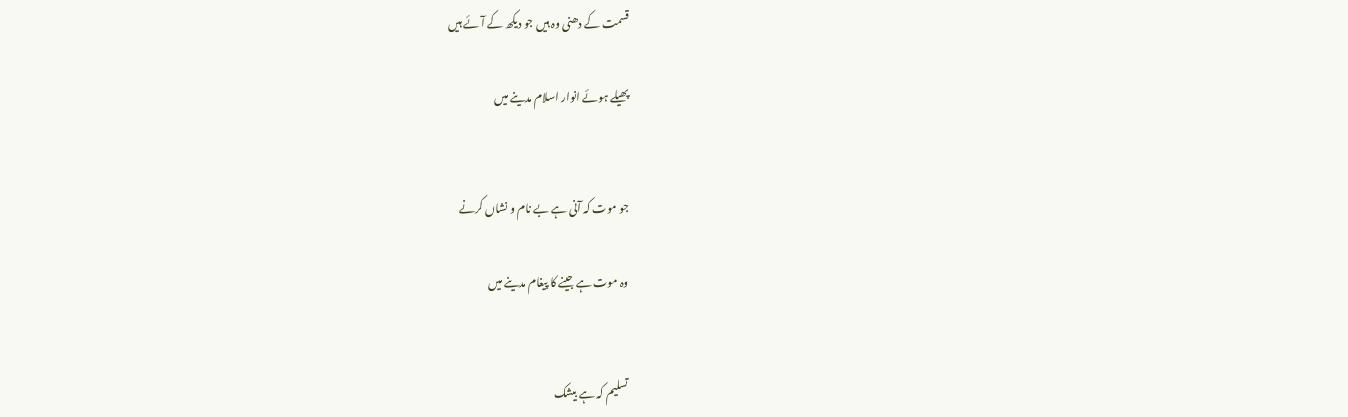قسمت کے دھنی وہ ہیں جو دیکھ کے آئے ہیں

پھیلے ہوئے انوار اسلام مدینے میں


جو موت کہ آنی ہے بے نام و نشاں کرنے

وہ موت ہے جینے کا پیغام مدینے میں


تسلیم کہ ہے بیشک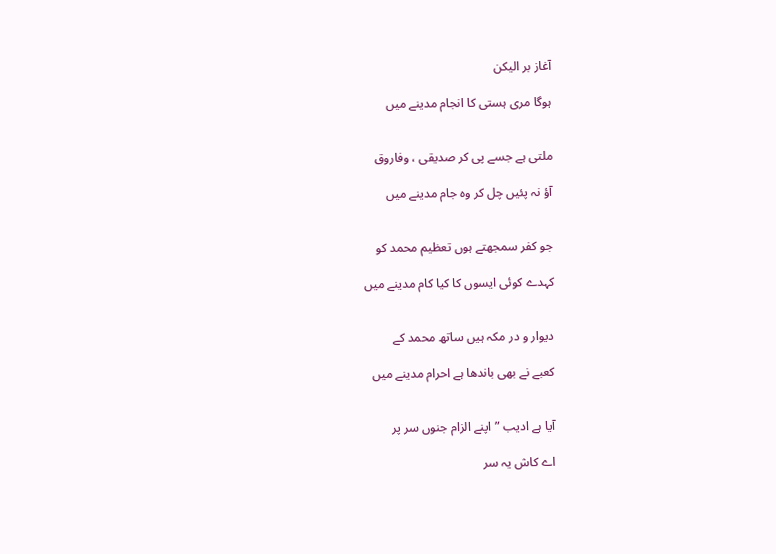آغاز بر الیکن

ہوگا مری ہستی کا انجام مدینے میں


ملتی ہے جسے پی کر صدیقی ، وفاروق

آؤ نہ پئیں چل کر وہ جام مدینے میں


جو کفر سمجھتے ہوں تعظیم محمد کو

کہدے کوئی ایسوں کا کیا کام مدینے میں


دیوار و در مکہ ہیں ساتھ محمد کے

کعبے نے بھی باندھا ہے احرام مدینے میں


آیا ہے ادیب ” اپنے الزام جنوں سر پر

اے کاش یہ سر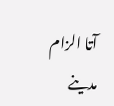آتا الزام مدینے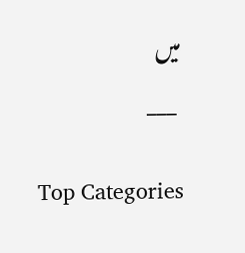میں

 ___


Top Categories